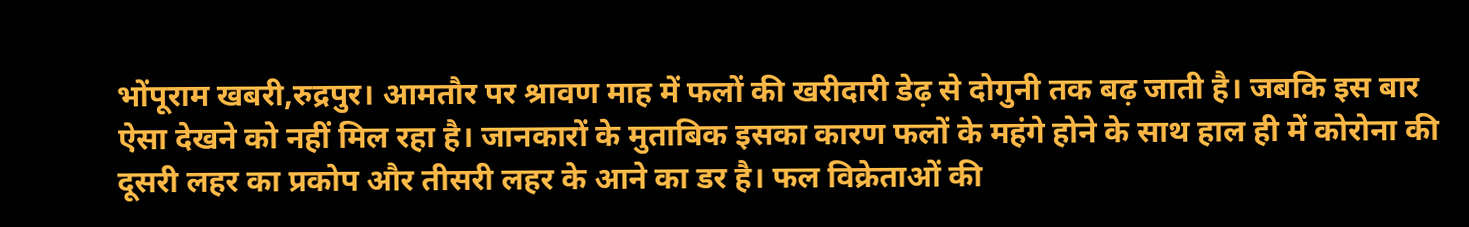भोंपूराम खबरी,रुद्रपुर। आमतौर पर श्रावण माह में फलों की खरीदारी डेढ़ से दोगुनी तक बढ़ जाती है। जबकि इस बार ऐसा देखने को नहीं मिल रहा है। जानकारों के मुताबिक इसका कारण फलों के महंगे होने के साथ हाल ही में कोरोना की दूसरी लहर का प्रकोप और तीसरी लहर के आने का डर है। फल विक्रेताओं की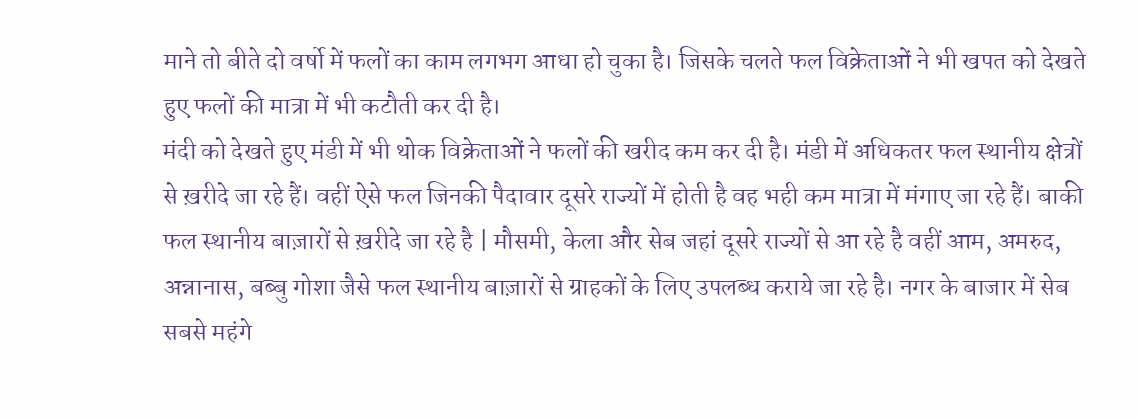माने तो बीते दो वर्षो में फलों का काम लगभग आधा हो चुका है। जिसके चलते फल विक्रेताओं ने भी खपत को देखते हुए फलों की मात्रा में भी कटौती कर दी है।
मंदी को देखते हुए मंडी में भी थोक विक्रेताओं ने फलों की खरीद कम कर दी है। मंडी में अधिकतर फल स्थानीय क्षेत्रों से ख़रीदे जा रहे हैं। वहीं ऐसे फल जिनकी पैदावार दूसरे राज्यों में होती है वह भही कम मात्रा में मंगाए जा रहे हैं। बाकी फल स्थानीय बाज़ारों से ख़रीदे जा रहे है | मौसमी, केला और सेब जहां दूसरे राज्यों से आ रहे है वहीं आम, अमरुद, अन्नानास, बब्बु गोशा जैसे फल स्थानीय बाज़ारों से ग्राहकों के लिए उपलब्ध कराये जा रहे है। नगर के बाजार में सेब सबसे महंगे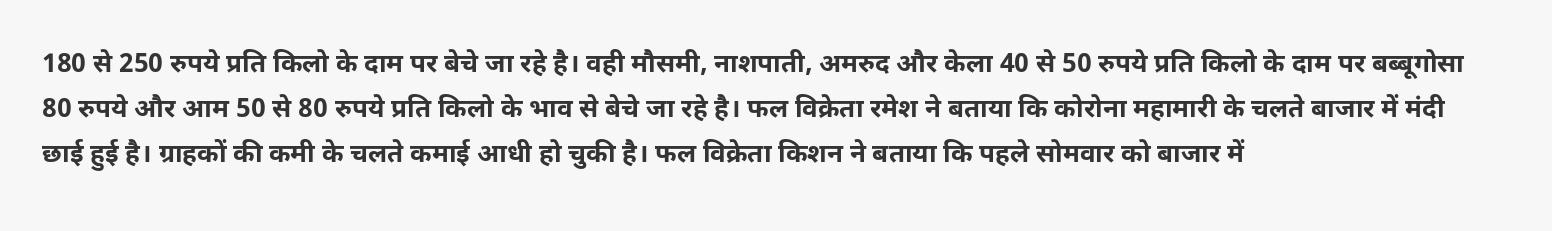180 से 250 रुपये प्रति किलो के दाम पर बेचे जा रहे है। वही मौसमी, नाशपाती, अमरुद और केला 40 से 50 रुपये प्रति किलो के दाम पर बब्बूगोसा 80 रुपये और आम 50 से 80 रुपये प्रति किलो के भाव से बेचे जा रहे है। फल विक्रेता रमेश ने बताया कि कोरोना महामारी के चलते बाजार में मंदी छाई हुई है। ग्राहकों की कमी के चलते कमाई आधी हो चुकी है। फल विक्रेता किशन ने बताया कि पहले सोमवार को बाजार में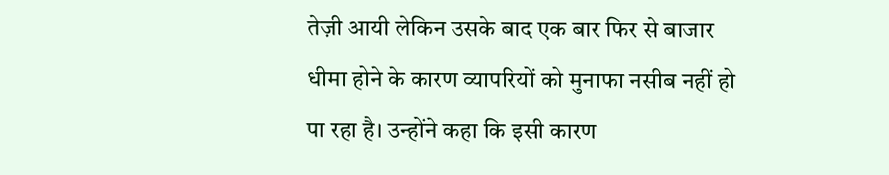तेज़ी आयी लेकिन उसके बाद एक बार फिर से बाजार धीमा होने के कारण व्यापरियों को मुनाफा नसीब नहीं हो पा रहा है। उन्होंने कहा कि इसी कारण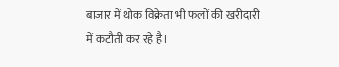बाजार में थोक विक्रेता भी फलों की खरीदारी में कटौती कर रहे है।